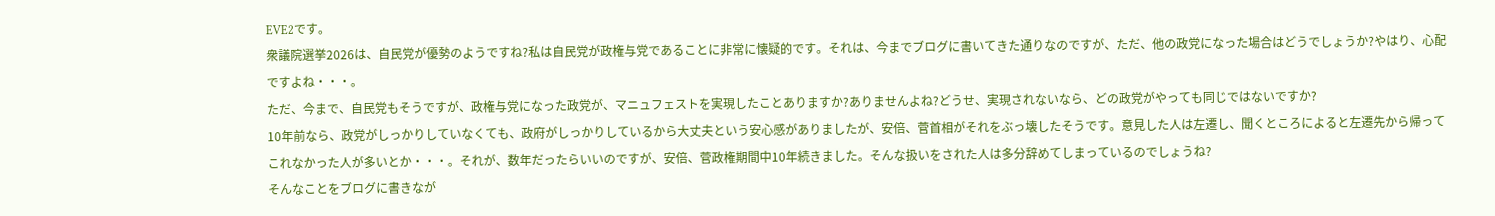EVE2です。
衆議院選挙2026は、自民党が優勢のようですね?私は自民党が政権与党であることに非常に懐疑的です。それは、今までブログに書いてきた通りなのですが、ただ、他の政党になった場合はどうでしょうか?やはり、心配ですよね・・・。
ただ、今まで、自民党もそうですが、政権与党になった政党が、マニュフェストを実現したことありますか?ありませんよね?どうせ、実現されないなら、どの政党がやっても同じではないですか?
10年前なら、政党がしっかりしていなくても、政府がしっかりしているから大丈夫という安心感がありましたが、安倍、菅首相がそれをぶっ壊したそうです。意見した人は左遷し、聞くところによると左遷先から帰ってこれなかった人が多いとか・・・。それが、数年だったらいいのですが、安倍、菅政権期間中10年続きました。そんな扱いをされた人は多分辞めてしまっているのでしょうね?
そんなことをブログに書きなが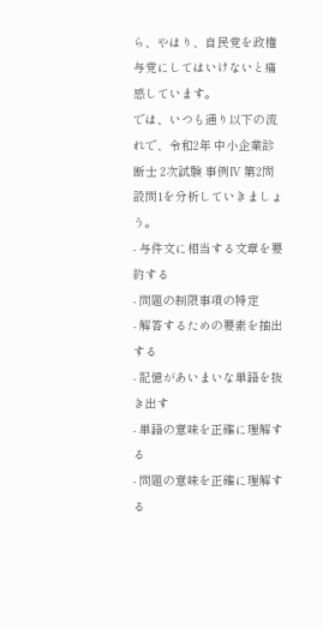ら、やはり、自民党を政権与党にしてはいけないと痛感しています。
では、いつも通り以下の流れで、令和2年 中小企業診断士 2次試験 事例Ⅳ 第2問 設問1を分析していきましょう。
- 与件文に相当する文章を要約する
- 問題の制限事項の特定
- 解答するための要素を抽出する
- 記憶があいまいな単語を抜き出す
- 単語の意味を正確に理解する
- 問題の意味を正確に理解する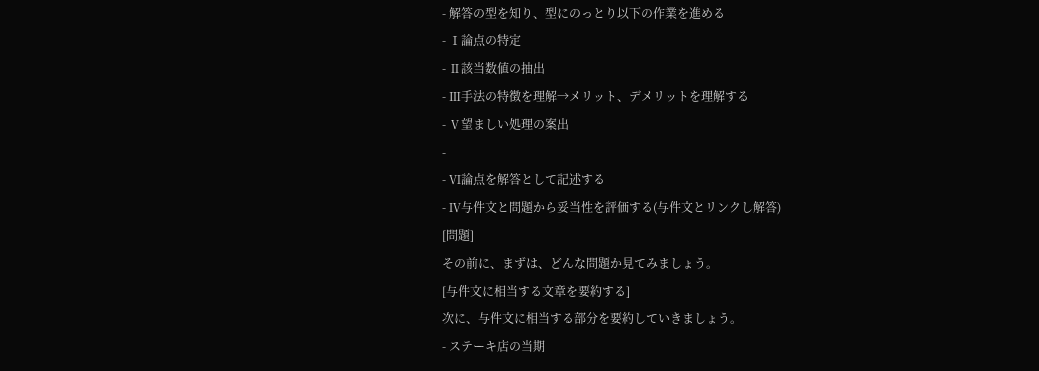- 解答の型を知り、型にのっとり以下の作業を進める
- Ⅰ論点の特定
- Ⅱ該当数値の抽出
- Ⅲ手法の特徴を理解→メリット、デメリットを理解する
- Ⅴ望ましい処理の案出
-
- Ⅵ論点を解答として記述する
- Ⅳ与件文と問題から妥当性を評価する(与件文とリンクし解答)
[問題]
その前に、まずは、どんな問題か見てみましょう。
[与件文に相当する文章を要約する]
次に、与件文に相当する部分を要約していきましょう。
- ステーキ店の当期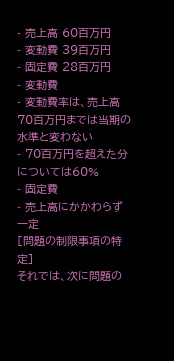- 売上高 60百万円
- 変動費 39百万円
- 固定費 28百万円
- 変動費
- 変動費率は、売上高70百万円までは当期の水準と変わない
- 70百万円を超えた分については60%
- 固定費
- 売上高にかかわらず一定
[問題の制限事項の特定]
それでは、次に問題の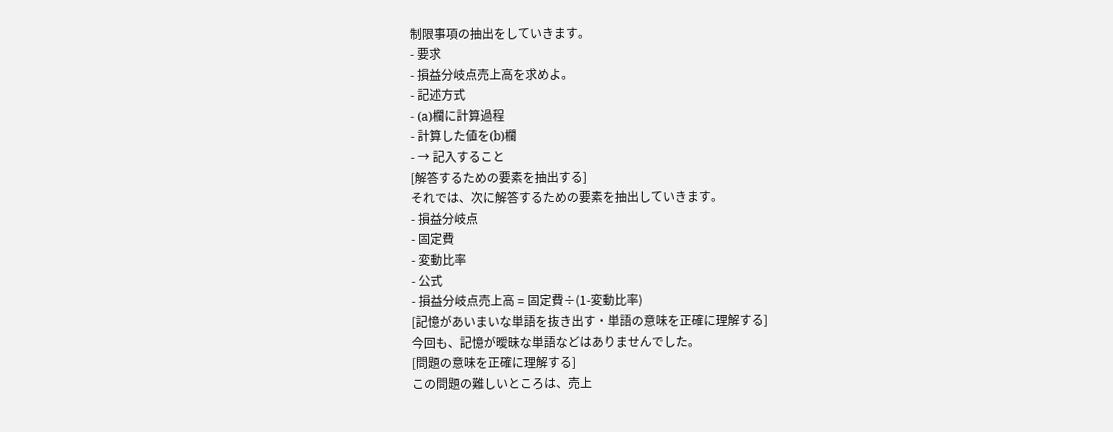制限事項の抽出をしていきます。
- 要求
- 損益分岐点売上高を求めよ。
- 記述方式
- (a)欄に計算過程
- 計算した値を(b)欄
- → 記入すること
[解答するための要素を抽出する]
それでは、次に解答するための要素を抽出していきます。
- 損益分岐点
- 固定費
- 変動比率
- 公式
- 損益分岐点売上高 = 固定費÷(1-変動比率)
[記憶があいまいな単語を抜き出す・単語の意味を正確に理解する]
今回も、記憶が曖昧な単語などはありませんでした。
[問題の意味を正確に理解する]
この問題の難しいところは、売上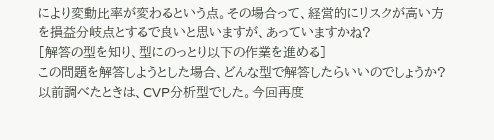により変動比率が変わるという点。その場合って、経営的にリスクが高い方を損益分岐点とするで良いと思いますが、あっていますかね?
[解答の型を知り、型にのっとり以下の作業を進める]
この問題を解答しようとした場合、どんな型で解答したらいいのでしょうか?以前調べたときは、CVP分析型でした。今回再度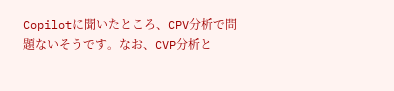Copilotに聞いたところ、CPV分析で問題ないそうです。なお、CVP分析と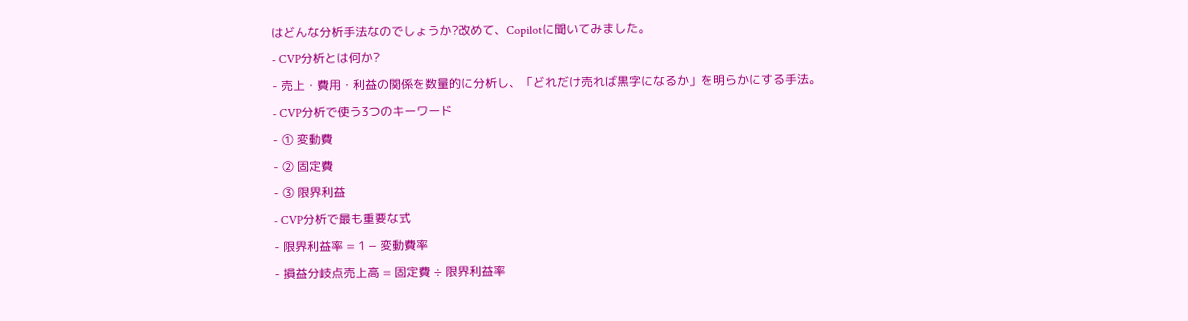はどんな分析手法なのでしょうか?改めて、Copilotに聞いてみました。
- CVP分析とは何か?
- 売上・費用・利益の関係を数量的に分析し、「どれだけ売れば黒字になるか」を明らかにする手法。
- CVP分析で使う3つのキーワード
- ① 変動費
- ② 固定費
- ③ 限界利益
- CVP分析で最も重要な式
- 限界利益率 = 1 − 変動費率
- 損益分岐点売上高 = 固定費 ÷ 限界利益率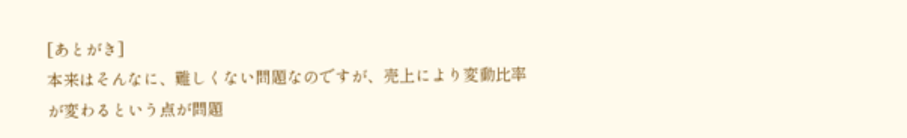[あとがき]
本来はそんなに、難しくない問題なのですが、売上により変動比率が変わるという点が問題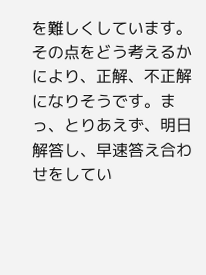を難しくしています。その点をどう考えるかにより、正解、不正解になりそうです。まっ、とりあえず、明日解答し、早速答え合わせをしてい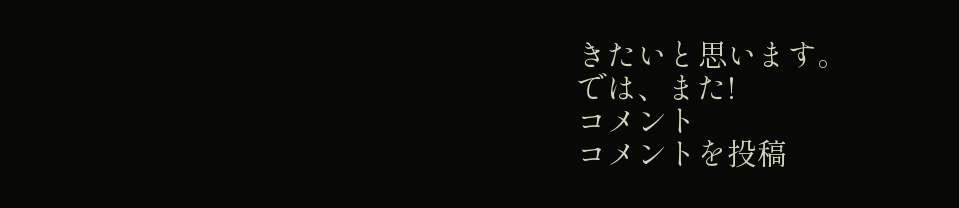きたいと思います。
では、また!
コメント
コメントを投稿